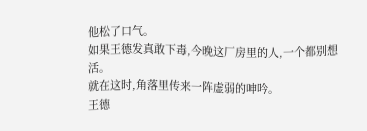他松了口气。
如果王德发真敢下毒,今晚这厂房里的人,一个都别想活。
就在这时,角落里传来一阵虚弱的呻吟。
王德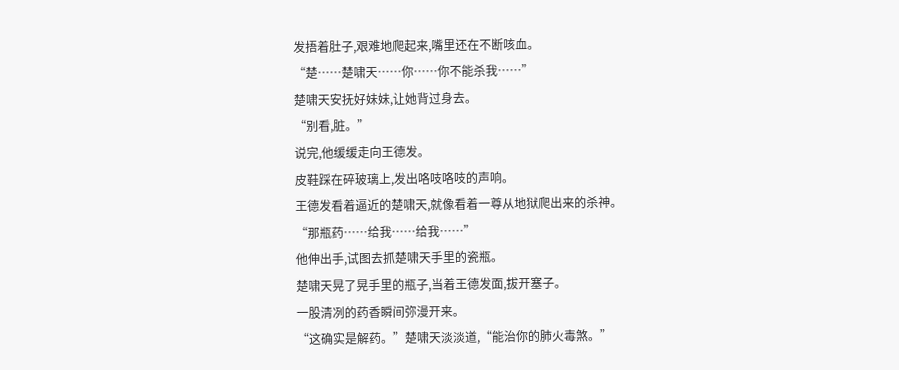发捂着肚子,艰难地爬起来,嘴里还在不断咳血。
“楚……楚啸天……你……你不能杀我……”
楚啸天安抚好妹妹,让她背过身去。
“别看,脏。”
说完,他缓缓走向王德发。
皮鞋踩在碎玻璃上,发出咯吱咯吱的声响。
王德发看着逼近的楚啸天,就像看着一尊从地狱爬出来的杀神。
“那瓶药……给我……给我……”
他伸出手,试图去抓楚啸天手里的瓷瓶。
楚啸天晃了晃手里的瓶子,当着王德发面,拔开塞子。
一股清冽的药香瞬间弥漫开来。
“这确实是解药。”楚啸天淡淡道,“能治你的肺火毒煞。”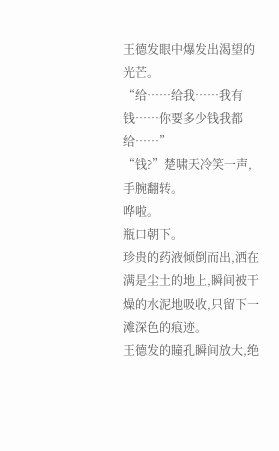王德发眼中爆发出渴望的光芒。
“给……给我……我有钱……你要多少钱我都给……”
“钱?”楚啸天冷笑一声,手腕翻转。
哗啦。
瓶口朝下。
珍贵的药液倾倒而出,洒在满是尘土的地上,瞬间被干燥的水泥地吸收,只留下一滩深色的痕迹。
王德发的瞳孔瞬间放大,绝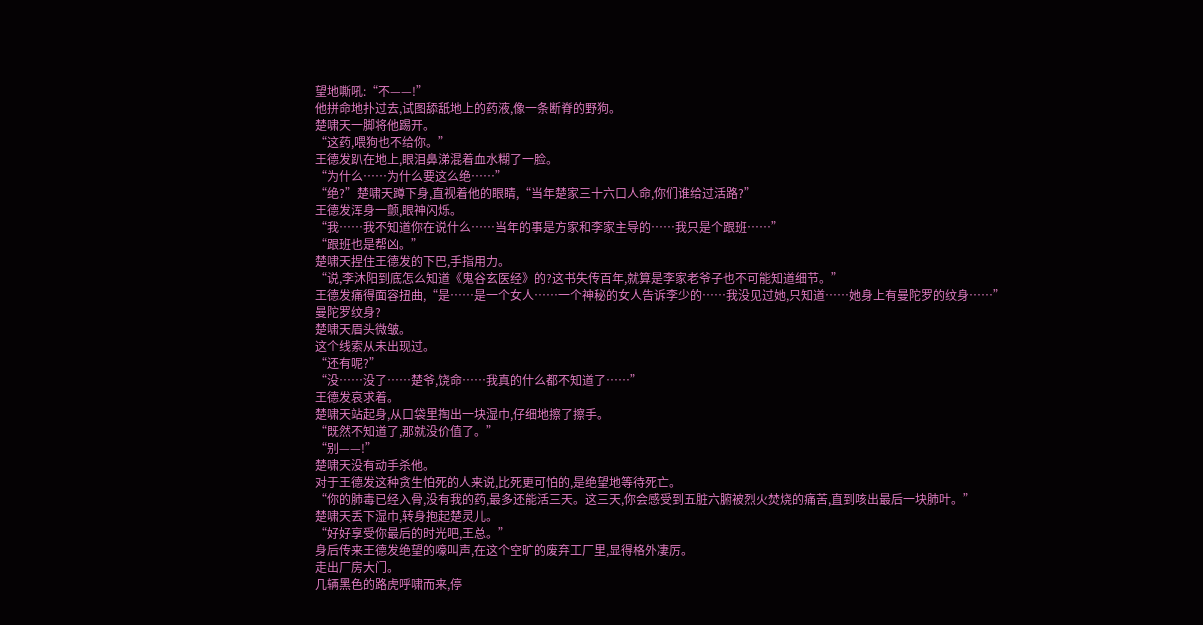望地嘶吼:“不——!”
他拼命地扑过去,试图舔舐地上的药液,像一条断脊的野狗。
楚啸天一脚将他踢开。
“这药,喂狗也不给你。”
王德发趴在地上,眼泪鼻涕混着血水糊了一脸。
“为什么……为什么要这么绝……”
“绝?”楚啸天蹲下身,直视着他的眼睛,“当年楚家三十六口人命,你们谁给过活路?”
王德发浑身一颤,眼神闪烁。
“我……我不知道你在说什么……当年的事是方家和李家主导的……我只是个跟班……”
“跟班也是帮凶。”
楚啸天捏住王德发的下巴,手指用力。
“说,李沐阳到底怎么知道《鬼谷玄医经》的?这书失传百年,就算是李家老爷子也不可能知道细节。”
王德发痛得面容扭曲,“是……是一个女人……一个神秘的女人告诉李少的……我没见过她,只知道……她身上有曼陀罗的纹身……”
曼陀罗纹身?
楚啸天眉头微皱。
这个线索从未出现过。
“还有呢?”
“没……没了……楚爷,饶命……我真的什么都不知道了……”
王德发哀求着。
楚啸天站起身,从口袋里掏出一块湿巾,仔细地擦了擦手。
“既然不知道了,那就没价值了。”
“别——!”
楚啸天没有动手杀他。
对于王德发这种贪生怕死的人来说,比死更可怕的,是绝望地等待死亡。
“你的肺毒已经入骨,没有我的药,最多还能活三天。这三天,你会感受到五脏六腑被烈火焚烧的痛苦,直到咳出最后一块肺叶。”
楚啸天丢下湿巾,转身抱起楚灵儿。
“好好享受你最后的时光吧,王总。”
身后传来王德发绝望的嚎叫声,在这个空旷的废弃工厂里,显得格外凄厉。
走出厂房大门。
几辆黑色的路虎呼啸而来,停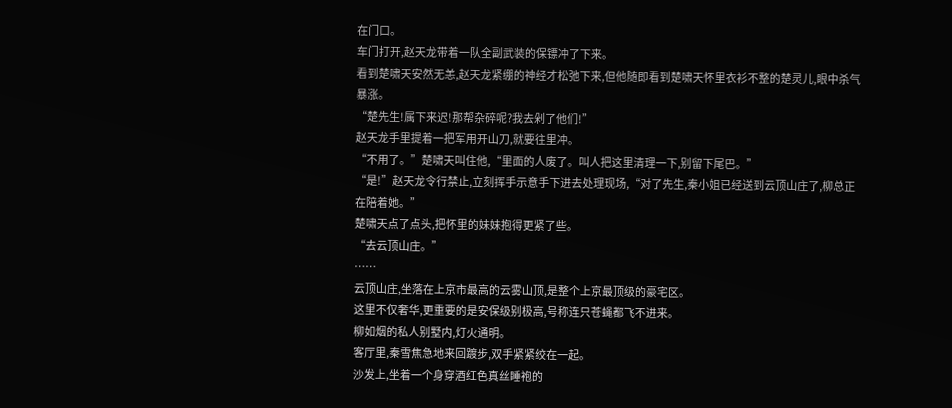在门口。
车门打开,赵天龙带着一队全副武装的保镖冲了下来。
看到楚啸天安然无恙,赵天龙紧绷的神经才松弛下来,但他随即看到楚啸天怀里衣衫不整的楚灵儿,眼中杀气暴涨。
“楚先生!属下来迟!那帮杂碎呢?我去剁了他们!”
赵天龙手里提着一把军用开山刀,就要往里冲。
“不用了。”楚啸天叫住他,“里面的人废了。叫人把这里清理一下,别留下尾巴。”
“是!”赵天龙令行禁止,立刻挥手示意手下进去处理现场,“对了先生,秦小姐已经送到云顶山庄了,柳总正在陪着她。”
楚啸天点了点头,把怀里的妹妹抱得更紧了些。
“去云顶山庄。”
……
云顶山庄,坐落在上京市最高的云雾山顶,是整个上京最顶级的豪宅区。
这里不仅奢华,更重要的是安保级别极高,号称连只苍蝇都飞不进来。
柳如烟的私人别墅内,灯火通明。
客厅里,秦雪焦急地来回踱步,双手紧紧绞在一起。
沙发上,坐着一个身穿酒红色真丝睡袍的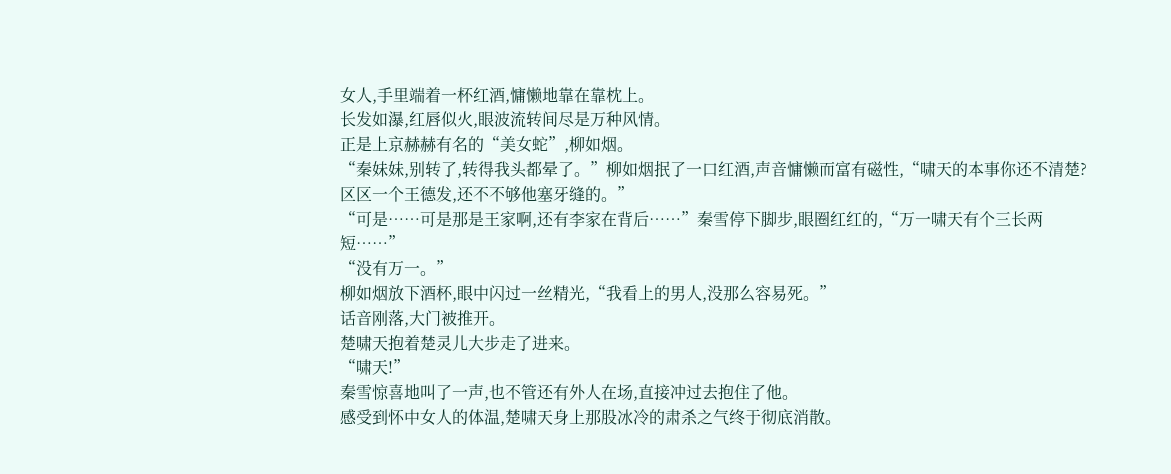女人,手里端着一杯红酒,慵懒地靠在靠枕上。
长发如瀑,红唇似火,眼波流转间尽是万种风情。
正是上京赫赫有名的“美女蛇”,柳如烟。
“秦妹妹,别转了,转得我头都晕了。”柳如烟抿了一口红酒,声音慵懒而富有磁性,“啸天的本事你还不清楚?区区一个王德发,还不不够他塞牙缝的。”
“可是……可是那是王家啊,还有李家在背后……”秦雪停下脚步,眼圈红红的,“万一啸天有个三长两短……”
“没有万一。”
柳如烟放下酒杯,眼中闪过一丝精光,“我看上的男人,没那么容易死。”
话音刚落,大门被推开。
楚啸天抱着楚灵儿大步走了进来。
“啸天!”
秦雪惊喜地叫了一声,也不管还有外人在场,直接冲过去抱住了他。
感受到怀中女人的体温,楚啸天身上那股冰冷的肃杀之气终于彻底消散。